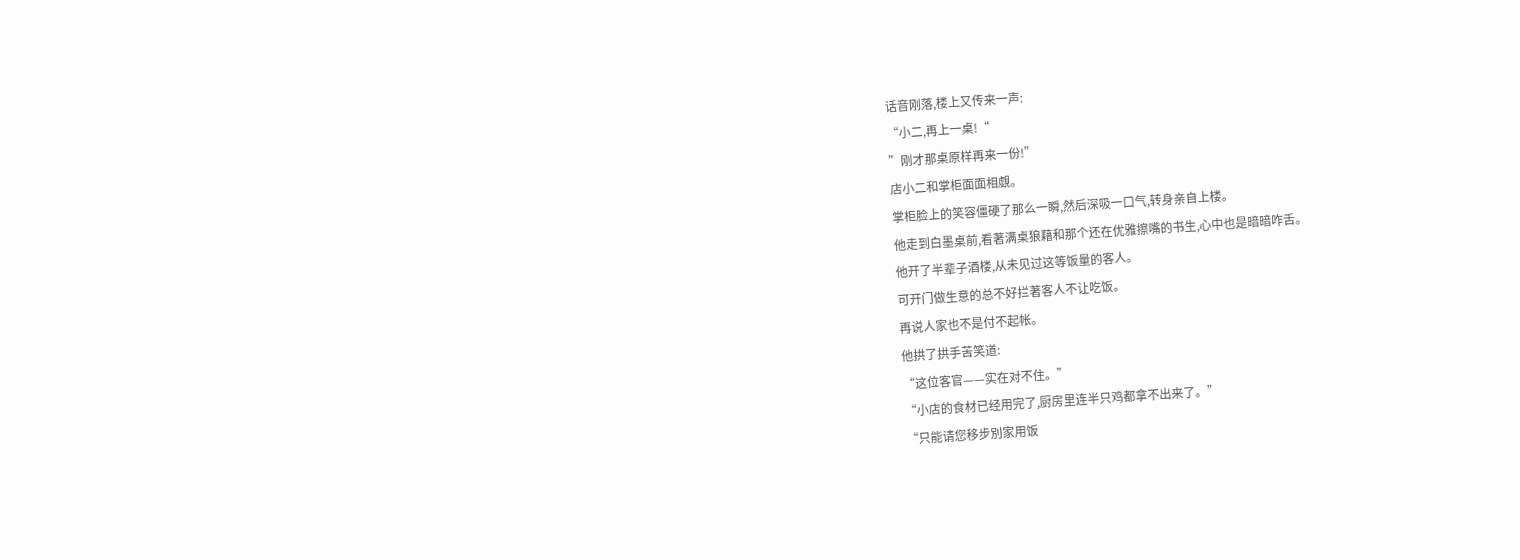话音刚落,楼上又传来一声:
“小二,再上一桌!“
”刚才那桌原样再来一份!”
店小二和掌柜面面相覷。
掌柜脸上的笑容僵硬了那么一瞬,然后深吸一口气,转身亲自上楼。
他走到白墨桌前,看著满桌狼藉和那个还在优雅擦嘴的书生,心中也是暗暗咋舌。
他开了半辈子酒楼,从未见过这等饭量的客人。
可开门做生意的总不好拦著客人不让吃饭。
再说人家也不是付不起帐。
他拱了拱手苦笑道:
“这位客官——实在对不住。”
“小店的食材已经用完了,厨房里连半只鸡都拿不出来了。”
“只能请您移步別家用饭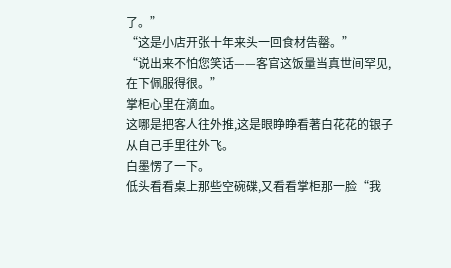了。”
“这是小店开张十年来头一回食材告罄。”
“说出来不怕您笑话——客官这饭量当真世间罕见,在下佩服得很。”
掌柜心里在滴血。
这哪是把客人往外推,这是眼睁睁看著白花花的银子从自己手里往外飞。
白墨愣了一下。
低头看看桌上那些空碗碟,又看看掌柜那一脸“我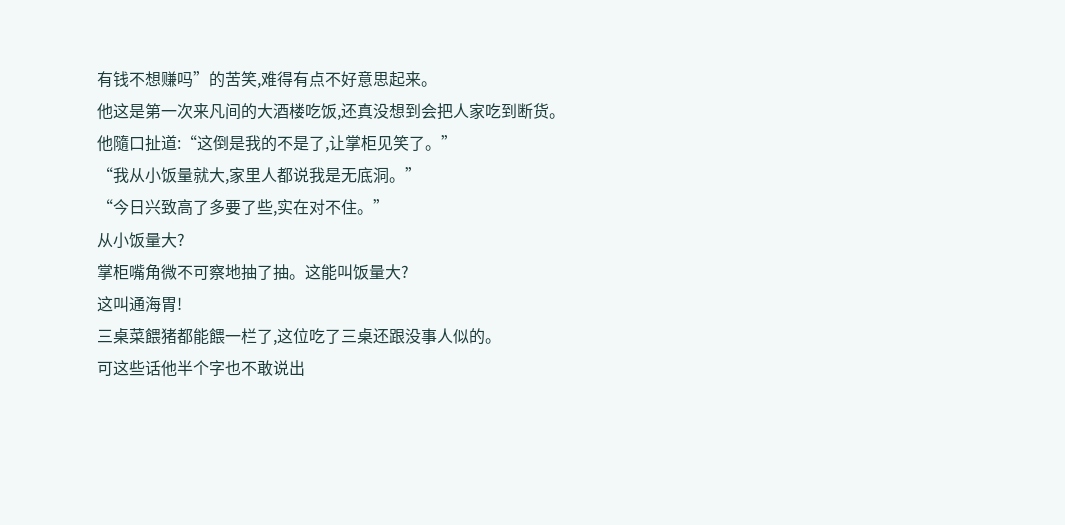有钱不想赚吗”的苦笑,难得有点不好意思起来。
他这是第一次来凡间的大酒楼吃饭,还真没想到会把人家吃到断货。
他隨口扯道:“这倒是我的不是了,让掌柜见笑了。”
“我从小饭量就大,家里人都说我是无底洞。”
“今日兴致高了多要了些,实在对不住。”
从小饭量大?
掌柜嘴角微不可察地抽了抽。这能叫饭量大?
这叫通海胃!
三桌菜餵猪都能餵一栏了,这位吃了三桌还跟没事人似的。
可这些话他半个字也不敢说出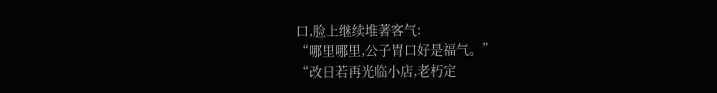口,脸上继续堆著客气:
“哪里哪里,公子胃口好是福气。”
“改日若再光临小店,老朽定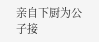亲自下厨为公子接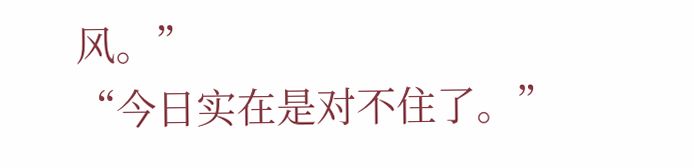风。”
“今日实在是对不住了。”